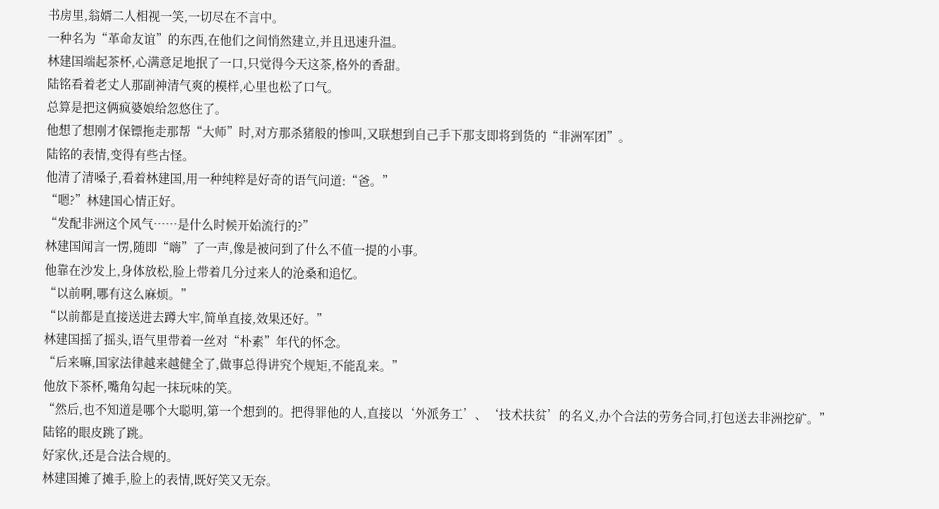书房里,翁婿二人相视一笑,一切尽在不言中。
一种名为“革命友谊”的东西,在他们之间悄然建立,并且迅速升温。
林建国端起茶杯,心满意足地抿了一口,只觉得今天这茶,格外的香甜。
陆铭看着老丈人那副神清气爽的模样,心里也松了口气。
总算是把这俩疯婆娘给忽悠住了。
他想了想刚才保镖拖走那帮“大师”时,对方那杀猪般的惨叫,又联想到自己手下那支即将到货的“非洲军团”。
陆铭的表情,变得有些古怪。
他清了清嗓子,看着林建国,用一种纯粹是好奇的语气问道:“爸。”
“嗯?”林建国心情正好。
“发配非洲这个风气……是什么时候开始流行的?”
林建国闻言一愣,随即“嗨”了一声,像是被问到了什么不值一提的小事。
他靠在沙发上,身体放松,脸上带着几分过来人的沧桑和追忆。
“以前啊,哪有这么麻烦。”
“以前都是直接送进去蹲大牢,简单直接,效果还好。”
林建国摇了摇头,语气里带着一丝对“朴素”年代的怀念。
“后来嘛,国家法律越来越健全了,做事总得讲究个规矩,不能乱来。”
他放下茶杯,嘴角勾起一抹玩味的笑。
“然后,也不知道是哪个大聪明,第一个想到的。把得罪他的人,直接以‘外派务工’、‘技术扶贫’的名义,办个合法的劳务合同,打包送去非洲挖矿。”
陆铭的眼皮跳了跳。
好家伙,还是合法合规的。
林建国摊了摊手,脸上的表情,既好笑又无奈。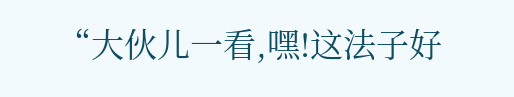“大伙儿一看,嘿!这法子好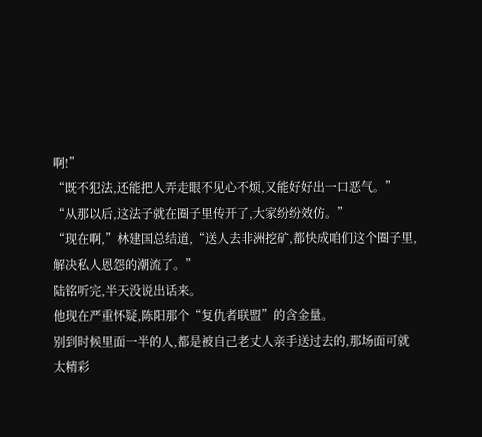啊!”
“既不犯法,还能把人弄走眼不见心不烦,又能好好出一口恶气。”
“从那以后,这法子就在圈子里传开了,大家纷纷效仿。”
“现在啊,”林建国总结道,“送人去非洲挖矿,都快成咱们这个圈子里,解决私人恩怨的潮流了。”
陆铭听完,半天没说出话来。
他现在严重怀疑,陈阳那个“复仇者联盟”的含金量。
别到时候里面一半的人,都是被自己老丈人亲手送过去的,那场面可就太精彩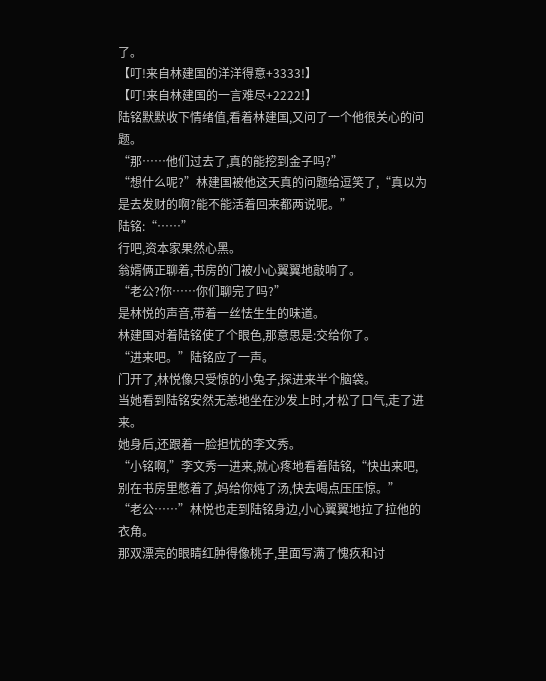了。
【叮!来自林建国的洋洋得意+3333!】
【叮!来自林建国的一言难尽+2222!】
陆铭默默收下情绪值,看着林建国,又问了一个他很关心的问题。
“那……他们过去了,真的能挖到金子吗?”
“想什么呢?”林建国被他这天真的问题给逗笑了,“真以为是去发财的啊?能不能活着回来都两说呢。”
陆铭:“……”
行吧,资本家果然心黑。
翁婿俩正聊着,书房的门被小心翼翼地敲响了。
“老公?你……你们聊完了吗?”
是林悦的声音,带着一丝怯生生的味道。
林建国对着陆铭使了个眼色,那意思是:交给你了。
“进来吧。”陆铭应了一声。
门开了,林悦像只受惊的小兔子,探进来半个脑袋。
当她看到陆铭安然无恙地坐在沙发上时,才松了口气,走了进来。
她身后,还跟着一脸担忧的李文秀。
“小铭啊,”李文秀一进来,就心疼地看着陆铭,“快出来吧,别在书房里憋着了,妈给你炖了汤,快去喝点压压惊。”
“老公……”林悦也走到陆铭身边,小心翼翼地拉了拉他的衣角。
那双漂亮的眼睛红肿得像桃子,里面写满了愧疚和讨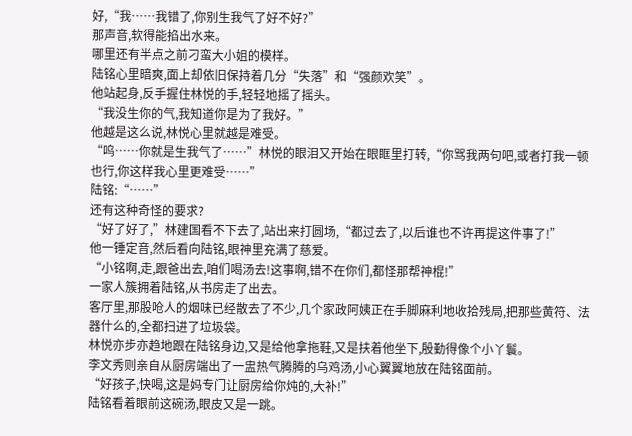好,“我……我错了,你别生我气了好不好?”
那声音,软得能掐出水来。
哪里还有半点之前刁蛮大小姐的模样。
陆铭心里暗爽,面上却依旧保持着几分“失落”和“强颜欢笑”。
他站起身,反手握住林悦的手,轻轻地摇了摇头。
“我没生你的气,我知道你是为了我好。”
他越是这么说,林悦心里就越是难受。
“呜……你就是生我气了……”林悦的眼泪又开始在眼眶里打转,“你骂我两句吧,或者打我一顿也行,你这样我心里更难受……”
陆铭:“……”
还有这种奇怪的要求?
“好了好了,”林建国看不下去了,站出来打圆场,“都过去了,以后谁也不许再提这件事了!”
他一锤定音,然后看向陆铭,眼神里充满了慈爱。
“小铭啊,走,跟爸出去,咱们喝汤去!这事啊,错不在你们,都怪那帮神棍!”
一家人簇拥着陆铭,从书房走了出去。
客厅里,那股呛人的烟味已经散去了不少,几个家政阿姨正在手脚麻利地收拾残局,把那些黄符、法器什么的,全都扫进了垃圾袋。
林悦亦步亦趋地跟在陆铭身边,又是给他拿拖鞋,又是扶着他坐下,殷勤得像个小丫鬟。
李文秀则亲自从厨房端出了一盅热气腾腾的乌鸡汤,小心翼翼地放在陆铭面前。
“好孩子,快喝,这是妈专门让厨房给你炖的,大补!”
陆铭看着眼前这碗汤,眼皮又是一跳。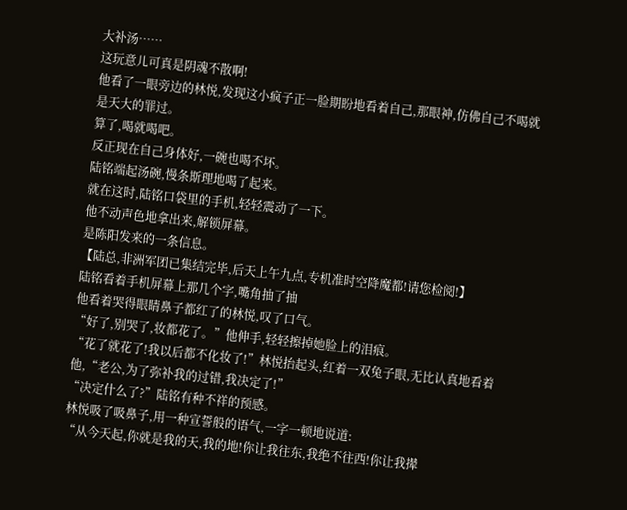大补汤……
这玩意儿可真是阴魂不散啊!
他看了一眼旁边的林悦,发现这小疯子正一脸期盼地看着自己,那眼神,仿佛自己不喝就是天大的罪过。
算了,喝就喝吧。
反正现在自己身体好,一碗也喝不坏。
陆铭端起汤碗,慢条斯理地喝了起来。
就在这时,陆铭口袋里的手机,轻轻震动了一下。
他不动声色地拿出来,解锁屏幕。
是陈阳发来的一条信息。
【陆总,非洲军团已集结完毕,后天上午九点,专机准时空降魔都!请您检阅!】
陆铭看着手机屏幕上那几个字,嘴角抽了抽
他看着哭得眼睛鼻子都红了的林悦,叹了口气。
“好了,别哭了,妆都花了。”他伸手,轻轻擦掉她脸上的泪痕。
“花了就花了!我以后都不化妆了!”林悦抬起头,红着一双兔子眼,无比认真地看着他,“老公,为了弥补我的过错,我决定了!”
“决定什么了?”陆铭有种不祥的预感。
林悦吸了吸鼻子,用一种宣誓般的语气,一字一顿地说道:
“从今天起,你就是我的天,我的地!你让我往东,我绝不往西!你让我撵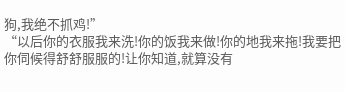狗,我绝不抓鸡!”
“以后你的衣服我来洗!你的饭我来做!你的地我来拖!我要把你伺候得舒舒服服的!让你知道,就算没有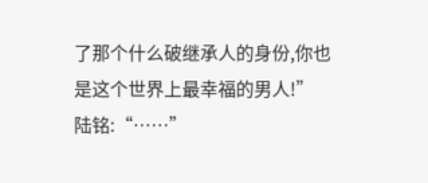了那个什么破继承人的身份,你也是这个世界上最幸福的男人!”
陆铭:“……”